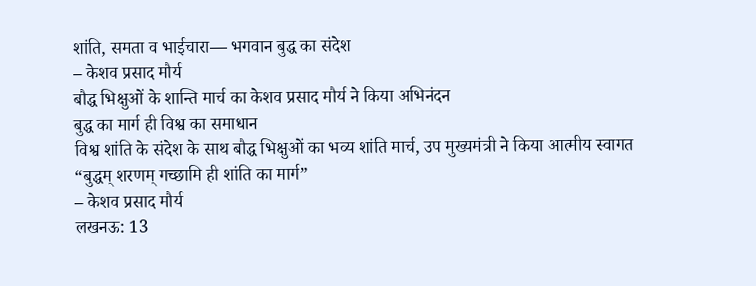शांति, समता व भाईचारा— भगवान बुद्ध का संदेश
– केशव प्रसाद मौर्य
बौद्ध भिक्षुओं के शान्ति मार्च का केशव प्रसाद मौर्य ने किया अभिनंदन
बुद्ध का मार्ग ही विश्व का समाधान
विश्व शांति के संदेश के साथ बौद्ध भिक्षुओं का भव्य शांति मार्च, उप मुख्यमंत्री ने किया आत्मीय स्वागत
“बुद्धम् शरणम् गच्छामि ही शांति का मार्ग”
– केशव प्रसाद मौर्य
लखनऊ: 13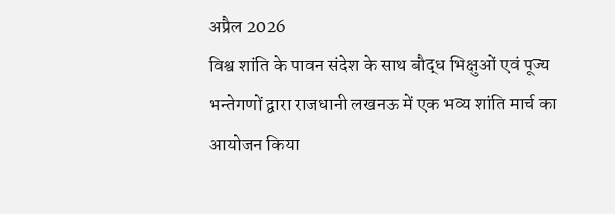अप्रैल 2026
विश्व शांति के पावन संदेश के साथ बौद्ध भिक्षुओं एवं पूज्य भन्तेगणों द्वारा राजधानी लखनऊ में एक भव्य शांति मार्च का आयोजन किया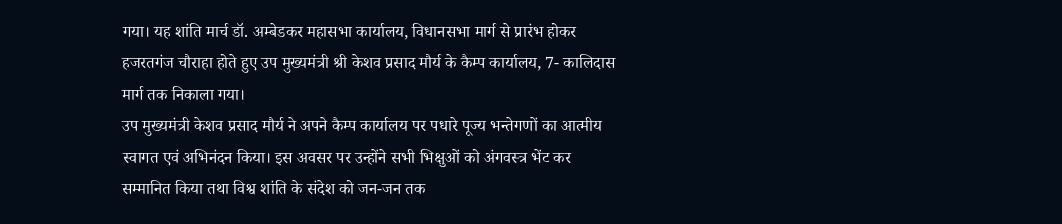गया। यह शांति मार्च डॉ. अम्बेडकर महासभा कार्यालय, विधानसभा मार्ग से प्रारंभ होकर हजरतगंज चौराहा होते हुए उप मुख्यमंत्री श्री केशव प्रसाद मौर्य के कैम्प कार्यालय, 7- कालिदास मार्ग तक निकाला गया।
उप मुख्यमंत्री केशव प्रसाद मौर्य ने अपने कैम्प कार्यालय पर पधारे पूज्य भन्तेगणों का आत्मीय स्वागत एवं अभिनंदन किया। इस अवसर पर उन्होंने सभी भिक्षुओं को अंगवस्त्र भेंट कर सम्मानित किया तथा विश्व शांति के संदेश को जन-जन तक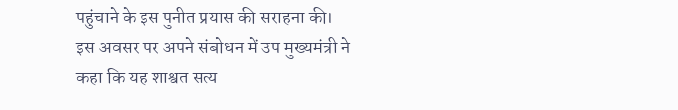पहुंचाने के इस पुनीत प्रयास की सराहना की।
इस अवसर पर अपने संबोधन में उप मुख्यमंत्री ने कहा कि यह शाश्वत सत्य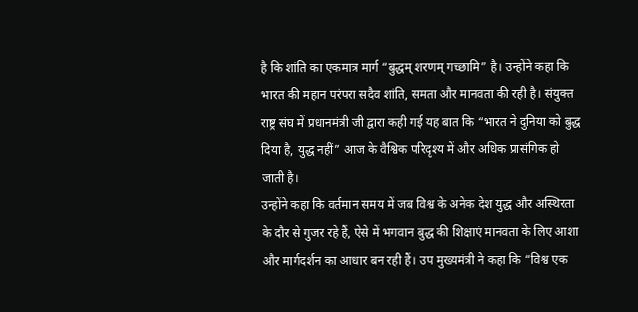है कि शांति का एकमात्र मार्ग “बुद्धम् शरणम् गच्छामि” है। उन्होंने कहा कि भारत की महान परंपरा सदैव शांति, समता और मानवता की रही है। संयुक्त राष्ट्र संघ में प्रधानमंत्री जी द्वारा कही गई यह बात कि “भारत ने दुनिया को बुद्ध दिया है, युद्ध नहीं” आज के वैश्विक परिदृश्य में और अधिक प्रासंगिक हो जाती है।
उन्होंने कहा कि वर्तमान समय में जब विश्व के अनेक देश युद्ध और अस्थिरता के दौर से गुजर रहे हैं, ऐसे में भगवान बुद्ध की शिक्षाएं मानवता के लिए आशा और मार्गदर्शन का आधार बन रही हैं। उप मुख्यमंत्री ने कहा कि “विश्व एक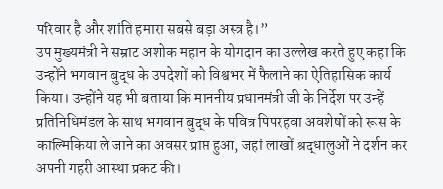परिवार है और शांति हमारा सबसे बड़ा अस्त्र है।”
उप मुख्यमंत्री ने सम्राट अशोक महान के योगदान का उल्लेख करते हुए कहा कि उन्होंने भगवान बुद्ध के उपदेशों को विश्वभर में फैलाने का ऐतिहासिक कार्य किया। उन्होंने यह भी बताया कि माननीय प्रधानमंत्री जी के निर्देश पर उन्हें प्रतिनिधिमंडल के साथ भगवान बुद्ध के पवित्र पिपरहवा अवशेषों को रूस के काल्मिकिया ले जाने का अवसर प्राप्त हुआ, जहां लाखों श्रद्धालुओं ने दर्शन कर अपनी गहरी आस्था प्रकट की।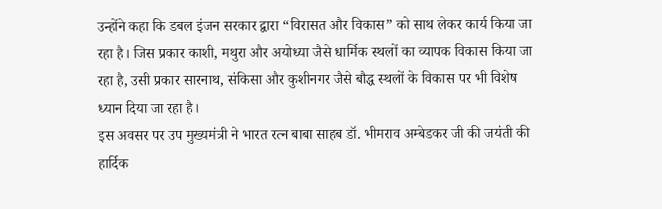उन्होंने कहा कि डबल इंजन सरकार द्वारा “विरासत और विकास” को साथ लेकर कार्य किया जा रहा है। जिस प्रकार काशी, मथुरा और अयोध्या जैसे धार्मिक स्थलों का व्यापक विकास किया जा रहा है, उसी प्रकार सारनाथ, संकिसा और कुशीनगर जैसे बौद्ध स्थलों के विकास पर भी विशेष ध्यान दिया जा रहा है।
इस अवसर पर उप मुख्यमंत्री ने भारत रत्न बाबा साहब डॉ. भीमराव अम्बेडकर जी की जयंती की हार्दिक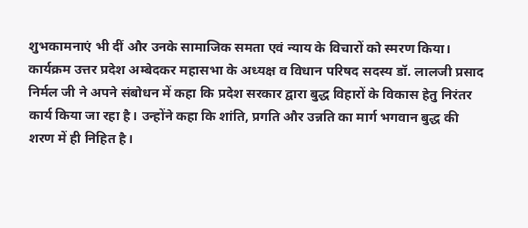शुभकामनाएं भी दीं और उनके सामाजिक समता एवं न्याय के विचारों को स्मरण किया।
कार्यक्रम उत्तर प्रदेश अम्बेदकर महासभा के अध्यक्ष व विधान परिषद सदस्य डॉ. लालजी प्रसाद निर्मल जी ने अपने संबोधन में कहा कि प्रदेश सरकार द्वारा बुद्ध विहारों के विकास हेतु निरंतर कार्य किया जा रहा है। उन्होंने कहा कि शांति, प्रगति और उन्नति का मार्ग भगवान बुद्ध की शरण में ही निहित है।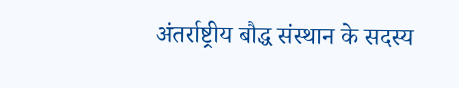अंतर्राष्ट्रीय बौद्ध संस्थान के सदस्य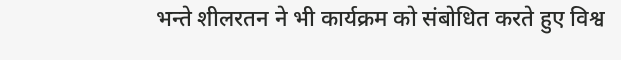भन्ते शीलरतन ने भी कार्यक्रम को संबोधित करते हुए विश्व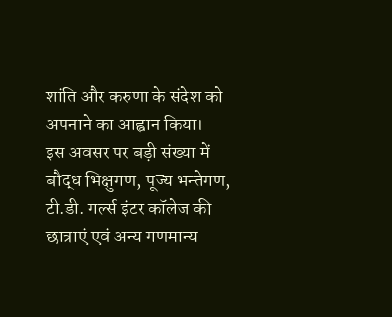शांति और करुणा के संदेश को अपनाने का आह्वान किया।
इस अवसर पर बड़ी संख्या में बौद्ध भिक्षुगण, पूज्य भन्तेगण, टी.डी. गर्ल्स इंटर कॉलेज की छात्राएं एवं अन्य गणमान्य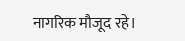नागरिक मौजूद रहे।